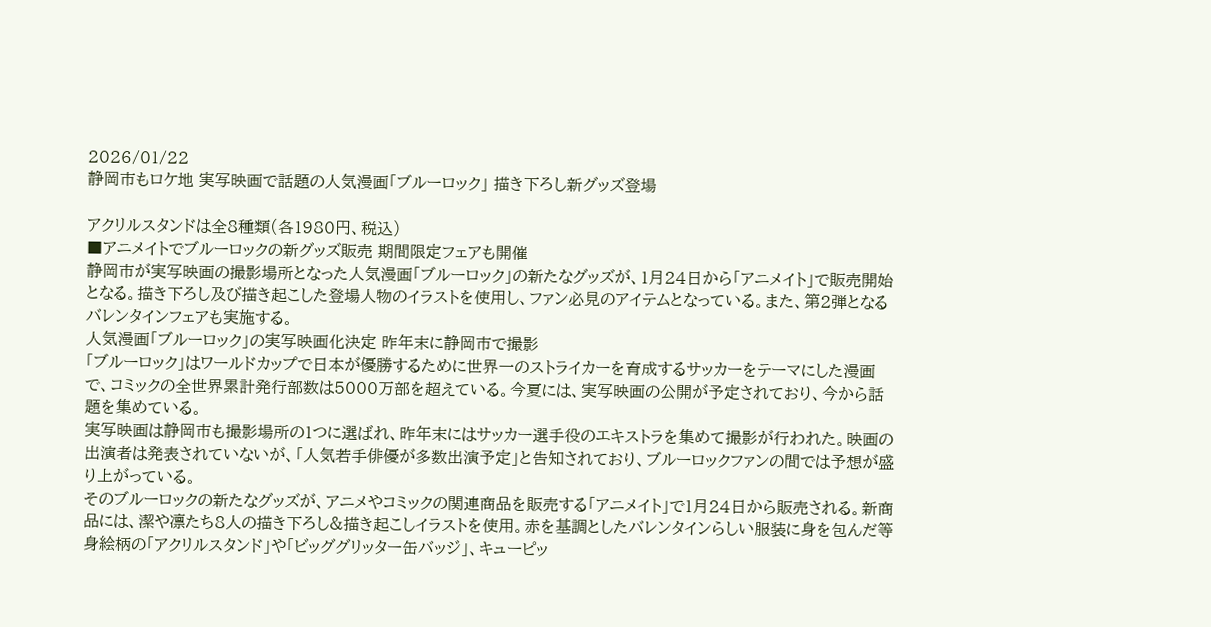2026/01/22
静岡市もロケ地 実写映画で話題の人気漫画「ブルーロック」 描き下ろし新グッズ登場

アクリルスタンドは全8種類(各1980円、税込)
■アニメイトでブルーロックの新グッズ販売 期間限定フェアも開催
静岡市が実写映画の撮影場所となった人気漫画「ブルーロック」の新たなグッズが、1月24日から「アニメイト」で販売開始となる。描き下ろし及び描き起こした登場人物のイラストを使用し、ファン必見のアイテムとなっている。また、第2弾となるバレンタインフェアも実施する。
人気漫画「ブルーロック」の実写映画化決定 昨年末に静岡市で撮影
「ブルーロック」はワールドカップで日本が優勝するために世界一のストライカーを育成するサッカーをテーマにした漫画で、コミックの全世界累計発行部数は5000万部を超えている。今夏には、実写映画の公開が予定されており、今から話題を集めている。
実写映画は静岡市も撮影場所の1つに選ばれ、昨年末にはサッカー選手役のエキストラを集めて撮影が行われた。映画の出演者は発表されていないが、「人気若手俳優が多数出演予定」と告知されており、ブルーロックファンの間では予想が盛り上がっている。
そのブルーロックの新たなグッズが、アニメやコミックの関連商品を販売する「アニメイト」で1月24日から販売される。新商品には、潔や凛たち8人の描き下ろし&描き起こしイラストを使用。赤を基調としたバレンタインらしい服装に身を包んだ等身絵柄の「アクリルスタンド」や「ビッググリッター缶バッジ」、キューピッ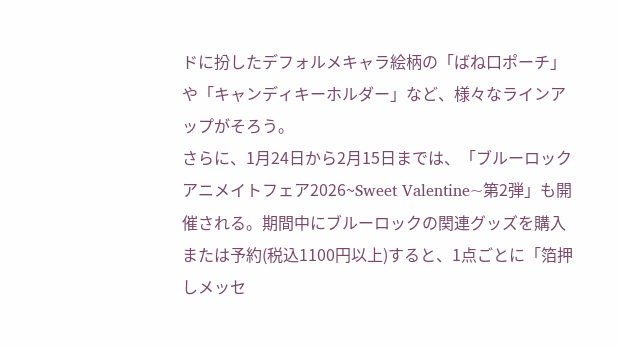ドに扮したデフォルメキャラ絵柄の「ばね口ポーチ」や「キャンディキーホルダー」など、様々なラインアップがそろう。
さらに、1月24日から2月15日までは、「ブルーロックアニメイトフェア2026~Sweet Valentine~第2弾」も開催される。期間中にブルーロックの関連グッズを購入または予約(税込1100円以上)すると、1点ごとに「箔押しメッセ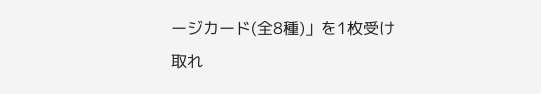ージカード(全8種)」を1枚受け取れ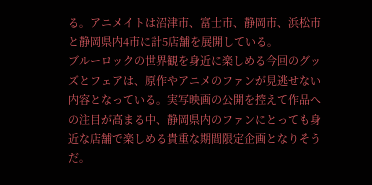る。アニメイトは沼津市、富士市、静岡市、浜松市と静岡県内4市に計5店舗を展開している。
ブルーロックの世界観を身近に楽しめる今回のグッズとフェアは、原作やアニメのファンが見逃せない内容となっている。実写映画の公開を控えて作品への注目が高まる中、静岡県内のファンにとっても身近な店舗で楽しめる貴重な期間限定企画となりそうだ。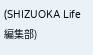(SHIZUOKA Life編集部)